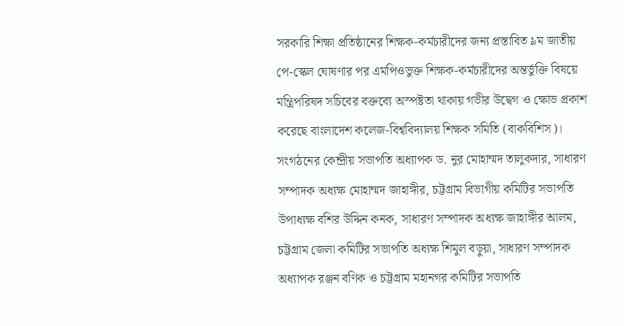সরকারি শিক্ষা প্রতিষ্ঠানের শিক্ষক-কর্মচারীদের জন্য প্রস্তাবিত ৯ম জাতীয় পে-স্কেল ঘোষণার পর এমপিওভুক্ত শিক্ষক-কর্মচারীদের অন্তর্ভুক্তি বিষয়ে মন্ত্রিপরিষদ সচিবের বক্তব্যে অস্পষ্টতা থাকায় গভীর উদ্বেগ ও ক্ষোভ প্রকাশ করেছে বাংলাদেশ কলেজ-বিশ্ববিদ্যালয় শিক্ষক সমিতি (বাকবিশিস)।
সংগঠনের কেন্দ্রীয় সভাপতি অধ্যাপক ড. নুর মোহাম্মদ তালুকদার, সাধারণ সম্পাদক অধ্যক্ষ মোহাম্মদ জাহাঙ্গীর, চট্টগ্রাম বিভাগীয় কমিটির সভাপতি উপাধ্যক্ষ বশির উদ্দিন কনক, সাধারণ সম্পাদক অধ্যক্ষ জাহাঙ্গীর আলম, চট্টগ্রাম জেলা কমিটির সভাপতি অধ্যক্ষ শিমুল বড়ুয়া, সাধারণ সম্পাদক অধ্যাপক রঞ্জন বণিক ও চট্টগ্রাম মহানগর কমিটির সভাপতি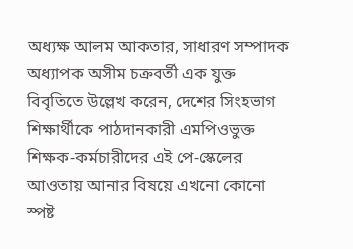অধ্যক্ষ আলম আকতার, সাধারণ সম্পাদক অধ্যাপক অসীম চক্রবর্তী এক যুক্ত বিবৃতিতে উল্লেখ করেন, দেশের সিংহভাগ শিক্ষার্থীকে পাঠদানকারী এমপিওভুক্ত শিক্ষক-কর্মচারীদের এই পে-স্কেলের আওতায় আনার বিষয়ে এখনো কোনো স্পষ্ট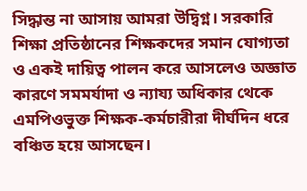সিদ্ধান্ত না আসায় আমরা উদ্বিগ্ন। সরকারি শিক্ষা প্রতিষ্ঠানের শিক্ষকদের সমান যোগ্যতা ও একই দায়িত্ব পালন করে আসলেও অজ্ঞাত কারণে সমমর্যাদা ও ন্যায্য অধিকার থেকে এমপিওভুক্ত শিক্ষক-কর্মচারীরা দীর্ঘদিন ধরে বঞ্চিত হয়ে আসছেন।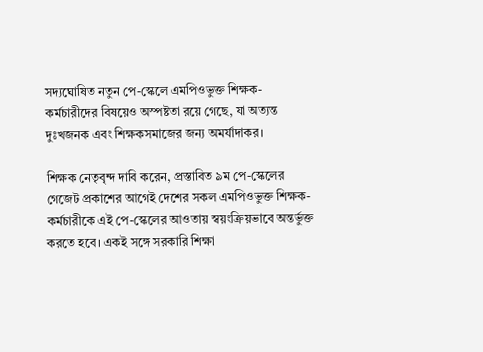সদ্যঘোষিত নতুন পে-স্কেলে এমপিওভুক্ত শিক্ষক-কর্মচারীদের বিষয়েও অস্পষ্টতা রয়ে গেছে, যা অত্যন্ত দুঃখজনক এবং শিক্ষকসমাজের জন্য অমর্যাদাকর।

শিক্ষক নেতৃবৃন্দ দাবি করেন, প্রস্তাবিত ৯ম পে-স্কেলের গেজেট প্রকাশের আগেই দেশের সকল এমপিওভুক্ত শিক্ষক-কর্মচারীকে এই পে-স্কেলের আওতায় স্বয়ংক্রিয়ভাবে অন্তর্ভুক্ত করতে হবে। একই সঙ্গে সরকারি শিক্ষা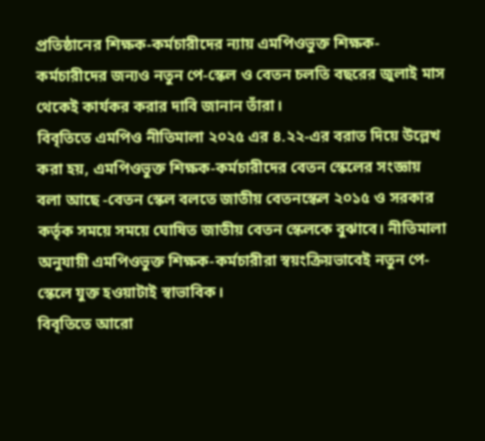প্রতিষ্ঠানের শিক্ষক-কর্মচারীদের ন্যায় এমপিওভুক্ত শিক্ষক-কর্মচারীদের জন্যও নতুন পে-স্কেল ও বেতন চলতি বছরের জুলাই মাস থেকেই কার্যকর করার দাবি জানান তাঁরা।
বিবৃতিতে এমপিও নীতিমালা ২০২৫ এর ৪.২২-এর বরাত দিয়ে উল্লেখ করা হয়, এমপিওভুক্ত শিক্ষক-কর্মচারীদের বেতন স্কেলের সংজ্ঞায় বলা আছে -বেতন স্কেল বলতে জাতীয় বেতনস্কেল ২০১৫ ও সরকার কর্তৃক সময়ে সময়ে ঘোষিত জাতীয় বেতন স্কেলকে বুঝাবে। নীতিমালা অনুযায়ী এমপিওভুক্ত শিক্ষক-কর্মচারীরা স্বয়ংক্রিয়ভাবেই নতুন পে-স্কেলে যুক্ত হওয়াটাই স্বাভাবিক।
বিবৃতিতে আরো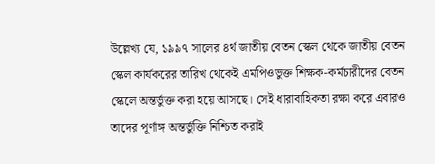উল্লেখ্য যে, ১৯৯৭ সালের ৪র্থ জাতীয় বেতন স্কেল থেকে জাতীয় বেতন স্কেল কার্যকরের তারিখ থেকেই এমপিওভুক্ত শিক্ষক-কর্মচারীদের বেতন স্কেলে অন্তর্ভুক্ত করা হয়ে আসছে। সেই ধারাবাহিকতা রক্ষা করে এবারও তাদের পূর্ণাঙ্গ অন্তর্ভুক্তি নিশ্চিত করাই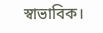স্বাভাবিক।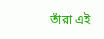তাঁরা এই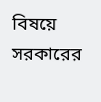বিষয়ে সরকারের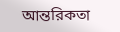আন্তরিকতা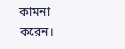কামনা করেন।